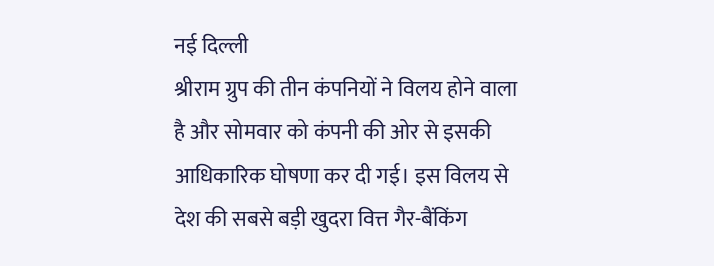नई दिल्ली
श्रीराम ग्रुप की तीन कंपनियों ने विलय होने वाला है और सोमवार को कंपनी की ओर से इसकी आधिकारिक घोषणा कर दी गई। इस विलय से देश की सबसे बड़ी खुदरा वित्त गैर-बैंकिंग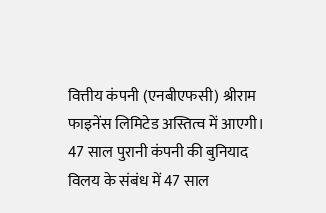वित्तीय कंपनी (एनबीएफसी) श्रीराम फाइनेंस लिमिटेड अस्तित्व में आएगी।
47 साल पुरानी कंपनी की बुनियाद
विलय के संबंध में 47 साल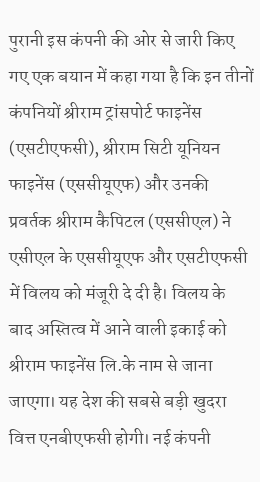पुरानी इस कंपनी की ओर से जारी किए गए एक बयान में कहा गया है कि इन तीनों कंपनियों श्रीराम ट्रांसपोर्ट फाइनेंस (एसटीएफसी), श्रीराम सिटी यूनियन फाइनेंस (एससीयूएफ) और उनकी प्रवर्तक श्रीराम कैपिटल (एससीएल) ने एसीएल के एससीयूएफ और एसटीएफसी में विलय को मंजूरी दे दी है। विलय के बाद अस्तित्व में आने वाली इकाई को श्रीराम फाइनेंस लि.के नाम से जाना जाएगा। यह देश की सबसे बड़ी खुदरा वित्त एनबीएफसी होगी। नई कंपनी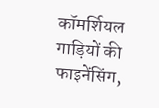कॉमर्शियल गाड़ियों की फाइनेंसिंग,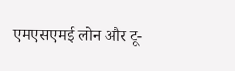एमएसएमई लोन और टू-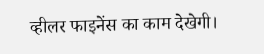व्हीलर फाइनेंस का काम देखेगी।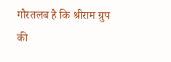गौरतलब है कि श्रीराम ग्रुप की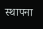स्थापना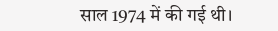साल 1974 में की गई थी।